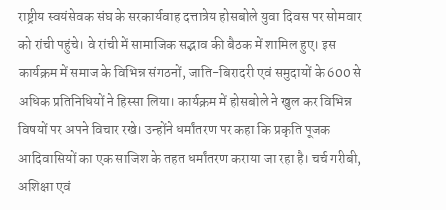राष्ट्रीय स्वयंसेवक संघ के सरकार्यवाह दत्तात्रेय होसबोले युवा दिवस पर सोमवार को रांची पहुंचे। वे रांची में सामाजिक सद्भाव की बैठक में शामिल हुए। इस कार्यक्रम में समाज के विभिन्न संगठनों, जाति-बिरादरी एवं समुदायों के 600 से अधिक प्रतिनिधियों ने हिस्सा लिया। कार्यक्रम में होसबोले ने खुल कर विभिन्न विषयों पर अपने विचार रखे। उन्होंने धर्मांतरण पर कहा कि प्रकृति पूजक आदिवासियों का एक साजिश के तहत धर्मांतरण कराया जा रहा है। चर्च गरीबी, अशिक्षा एवं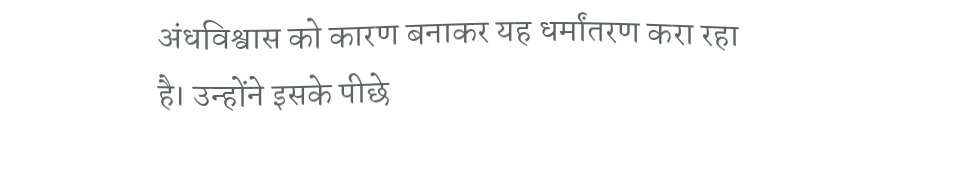अंधविश्वास को कारण बनाकर यह धर्मांतरण करा रहा है। उन्होंने इसके पीछे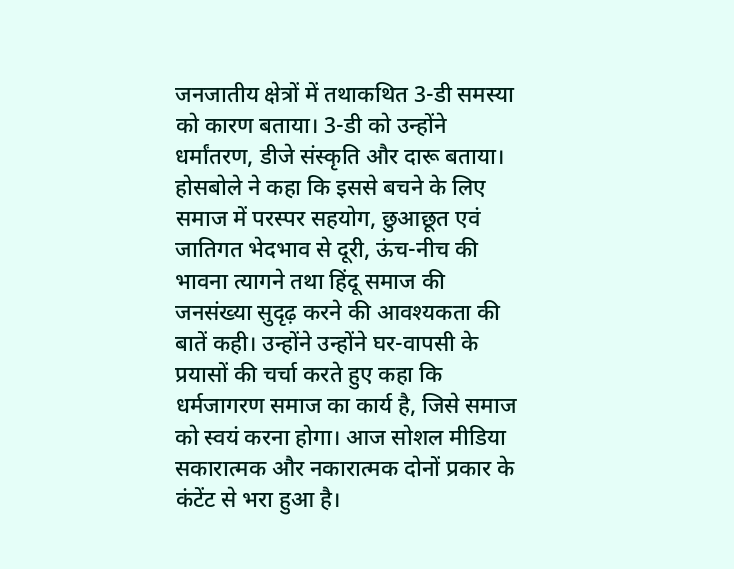जनजातीय क्षेत्रों में तथाकथित 3-डी समस्या को कारण बताया। 3-डी को उन्होंने धर्मांतरण, डीजे संस्कृति और दारू बताया। होसबोले ने कहा कि इससे बचने के लिए समाज में परस्पर सहयोग, छुआछूत एवं जातिगत भेदभाव से दूरी, ऊंच-नीच की भावना त्यागने तथा हिंदू समाज की जनसंख्या सुदृढ़ करने की आवश्यकता की बातें कही। उन्होंने उन्होंने घर-वापसी के प्रयासों की चर्चा करते हुए कहा कि धर्मजागरण समाज का कार्य है, जिसे समाज को स्वयं करना होगा। आज सोशल मीडिया सकारात्मक और नकारात्मक दोनों प्रकार के कंटेंट से भरा हुआ है।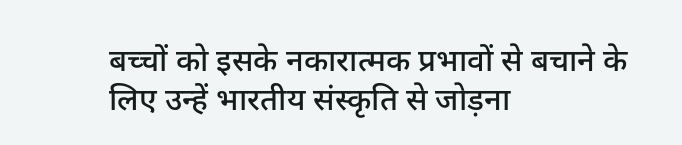बच्चों को इसके नकारात्मक प्रभावों से बचाने के लिए उन्हें भारतीय संस्कृति से जोड़ना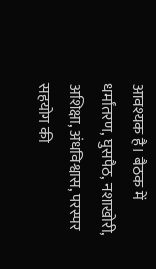आवश्यक है। बैठक में धर्मांतरण, घुसपैठ, नशाखोरी, अशिक्षा, अंधविश्वास, परस्पर सहयोग की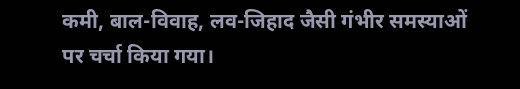कमी, बाल-विवाह, लव-जिहाद जैसी गंभीर समस्याओं पर चर्चा किया गया।